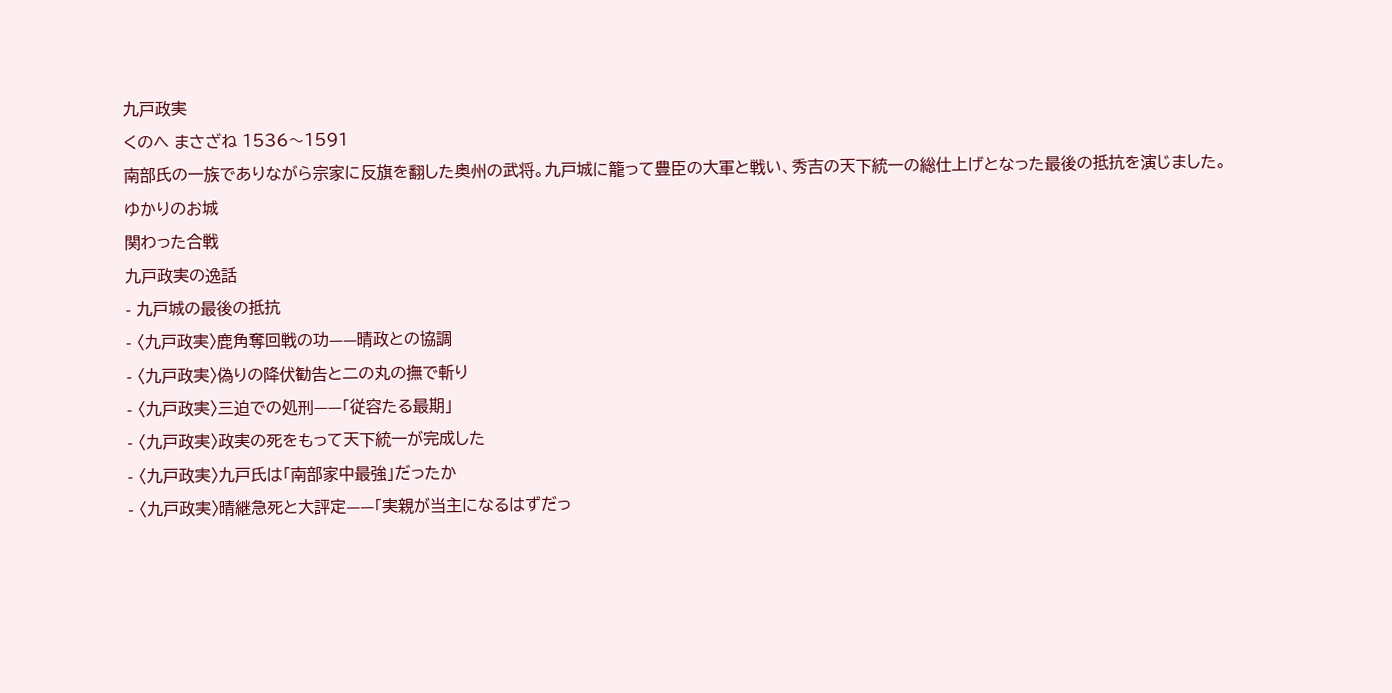九戸政実
くのへ まさざね 1536〜1591
南部氏の一族でありながら宗家に反旗を翻した奥州の武将。九戸城に籠って豊臣の大軍と戦い、秀吉の天下統一の総仕上げとなった最後の抵抗を演じました。
ゆかりのお城
関わった合戦
九戸政実の逸話
- 九戸城の最後の抵抗
- 〈九戸政実〉鹿角奪回戦の功——晴政との協調
- 〈九戸政実〉偽りの降伏勧告と二の丸の撫で斬り
- 〈九戸政実〉三迫での処刑——「従容たる最期」
- 〈九戸政実〉政実の死をもって天下統一が完成した
- 〈九戸政実〉九戸氏は「南部家中最強」だったか
- 〈九戸政実〉晴継急死と大評定——「実親が当主になるはずだっ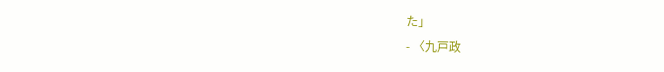た」
- 〈九戸政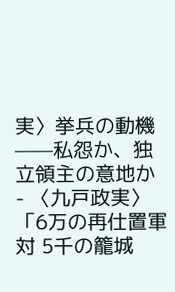実〉挙兵の動機——私怨か、独立領主の意地か
- 〈九戸政実〉「6万の再仕置軍 対 5千の籠城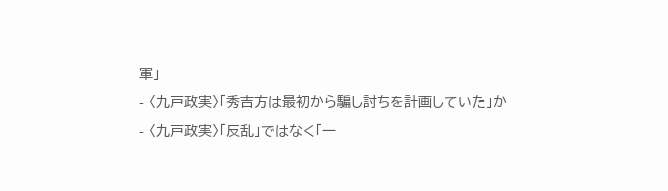軍」
- 〈九戸政実〉「秀吉方は最初から騙し討ちを計画していた」か
- 〈九戸政実〉「反乱」ではなく「一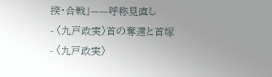揆・合戦」——呼称見直し
- 〈九戸政実〉首の奪還と首塚
- 〈九戸政実〉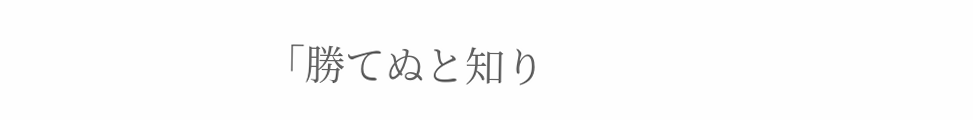「勝てぬと知り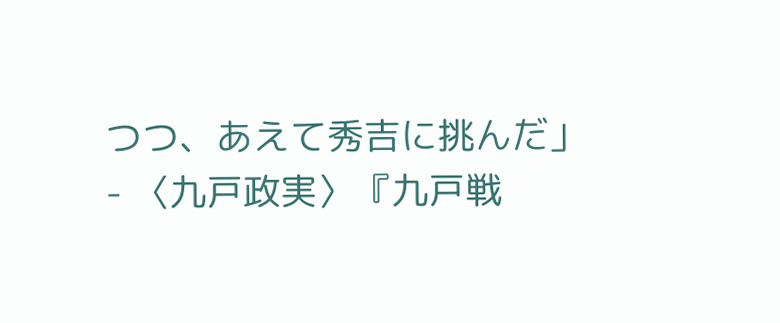つつ、あえて秀吉に挑んだ」
- 〈九戸政実〉『九戸戦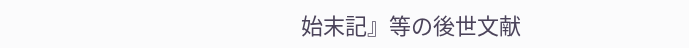始末記』等の後世文献